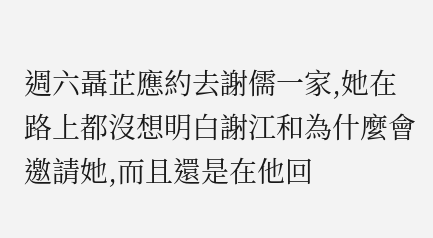週六聶芷應約去謝儒一家,她在路上都沒想明白謝江和為什麼會邀請她,而且還是在他回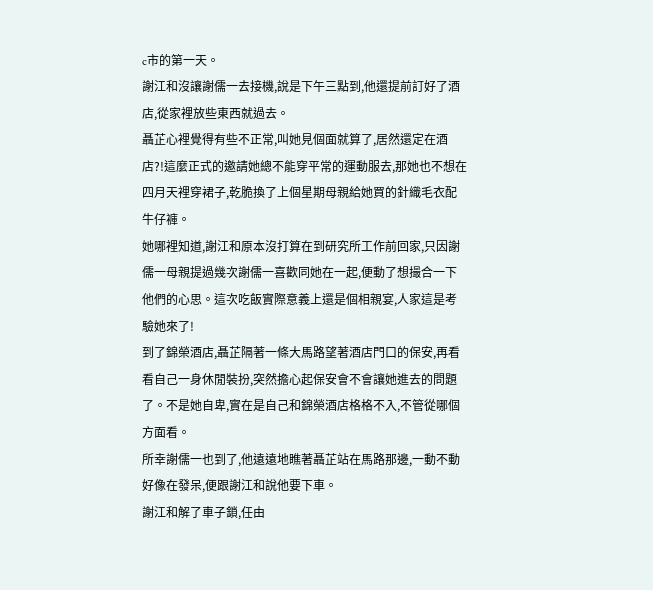c市的第一天。
謝江和沒讓謝儒一去接機,說是下午三點到,他還提前訂好了酒店,從家裡放些東西就過去。
聶芷心裡覺得有些不正常,叫她見個面就算了,居然還定在酒店?!這麼正式的邀請她總不能穿平常的運動服去,那她也不想在四月天裡穿裙子,乾脆換了上個星期母親給她買的針織毛衣配牛仔褲。
她哪裡知道,謝江和原本沒打算在到研究所工作前回家,只因謝儒一母親提過幾次謝儒一喜歡同她在一起,便動了想撮合一下他們的心思。這次吃飯實際意義上還是個相親宴,人家這是考驗她來了!
到了錦榮酒店,聶芷隔著一條大馬路望著酒店門口的保安,再看看自己一身休閒裝扮,突然擔心起保安會不會讓她進去的問題了。不是她自卑,實在是自己和錦榮酒店格格不入,不管從哪個方面看。
所幸謝儒一也到了,他遠遠地瞧著聶芷站在馬路那邊,一動不動好像在發呆,便跟謝江和說他要下車。
謝江和解了車子鎖,任由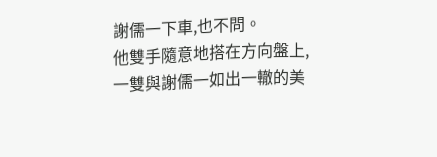謝儒一下車,也不問。
他雙手隨意地搭在方向盤上,一雙與謝儒一如出一轍的美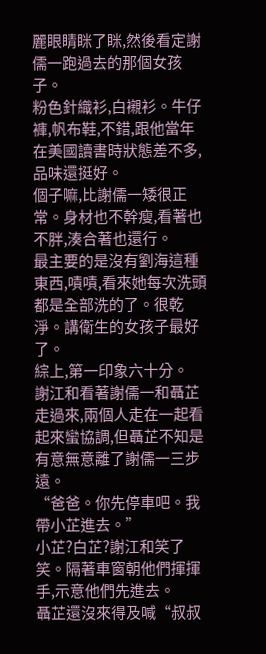麗眼睛眯了眯,然後看定謝儒一跑過去的那個女孩子。
粉色針織衫,白襯衫。牛仔褲,帆布鞋,不錯,跟他當年在美國讀書時狀態差不多,品味還挺好。
個子嘛,比謝儒一矮很正常。身材也不幹瘦,看著也不胖,湊合著也還行。
最主要的是沒有劉海這種東西,嘖嘖,看來她每次洗頭都是全部洗的了。很乾淨。講衛生的女孩子最好了。
綜上,第一印象六十分。
謝江和看著謝儒一和聶芷走過來,兩個人走在一起看起來蠻協調,但聶芷不知是有意無意離了謝儒一三步遠。
“爸爸。你先停車吧。我帶小芷進去。”
小芷?白芷?謝江和笑了笑。隔著車窗朝他們揮揮手,示意他們先進去。
聶芷還沒來得及喊“叔叔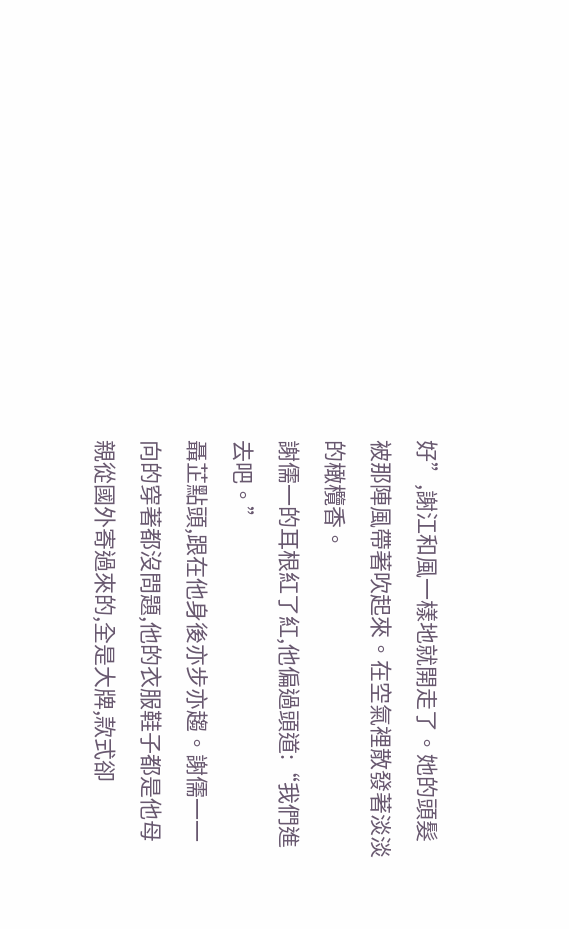好”,謝江和風一樣地就開走了。她的頭髮被那陣風帶著吹起來。在空氣裡散發著淡淡的橄欖香。
謝儒一的耳根紅了紅,他偏過頭道:“我們進去吧。”
聶芷點頭,跟在他身後亦步亦趨。謝儒一一向的穿著都沒問題,他的衣服鞋子都是他母親從國外寄過來的,全是大牌,款式卻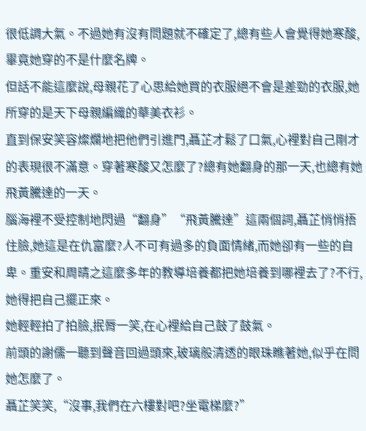很低調大氣。不過她有沒有問題就不確定了,總有些人會覺得她寒酸,畢竟她穿的不是什麼名牌。
但話不能這麼說,母親花了心思給她買的衣服絕不會是差勁的衣服,她所穿的是天下母親編織的華美衣衫。
直到保安笑容燦爛地把他們引進門,聶芷才鬆了口氣,心裡對自己剛才的表現很不滿意。穿著寒酸又怎麼了?總有她翻身的那一天,也總有她飛黃騰達的一天。
腦海裡不受控制地閃過“翻身”“飛黃騰達”這兩個詞,聶芷悄悄捂住臉,她這是在仇富麼?人不可有過多的負面情緒,而她卻有一些的自卑。重安和周晴之這麼多年的教導培養都把她培養到哪裡去了?不行,她得把自己擺正來。
她輕輕拍了拍臉,抿脣一笑,在心裡給自己鼓了鼓氣。
前頭的謝儒一聽到聲音回過頭來,玻璃般清透的眼珠瞧著她,似乎在問她怎麼了。
聶芷笑笑,“沒事,我們在六樓對吧?坐電梯麼?”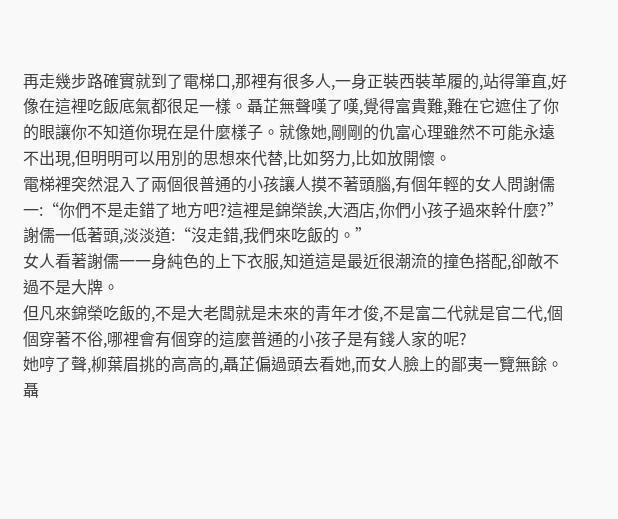再走幾步路確實就到了電梯口,那裡有很多人,一身正裝西裝革履的,站得筆直,好像在這裡吃飯底氣都很足一樣。聶芷無聲嘆了嘆,覺得富貴難,難在它遮住了你的眼讓你不知道你現在是什麼樣子。就像她,剛剛的仇富心理雖然不可能永遠不出現,但明明可以用別的思想來代替,比如努力,比如放開懷。
電梯裡突然混入了兩個很普通的小孩讓人摸不著頭腦,有個年輕的女人問謝儒一:“你們不是走錯了地方吧?這裡是錦榮誒,大酒店,你們小孩子過來幹什麼?”
謝儒一低著頭,淡淡道:“沒走錯,我們來吃飯的。”
女人看著謝儒一一身純色的上下衣服,知道這是最近很潮流的撞色搭配,卻敵不過不是大牌。
但凡來錦榮吃飯的,不是大老闆就是未來的青年才俊,不是富二代就是官二代,個個穿著不俗,哪裡會有個穿的這麼普通的小孩子是有錢人家的呢?
她哼了聲,柳葉眉挑的高高的,聶芷偏過頭去看她,而女人臉上的鄙夷一覽無餘。
聶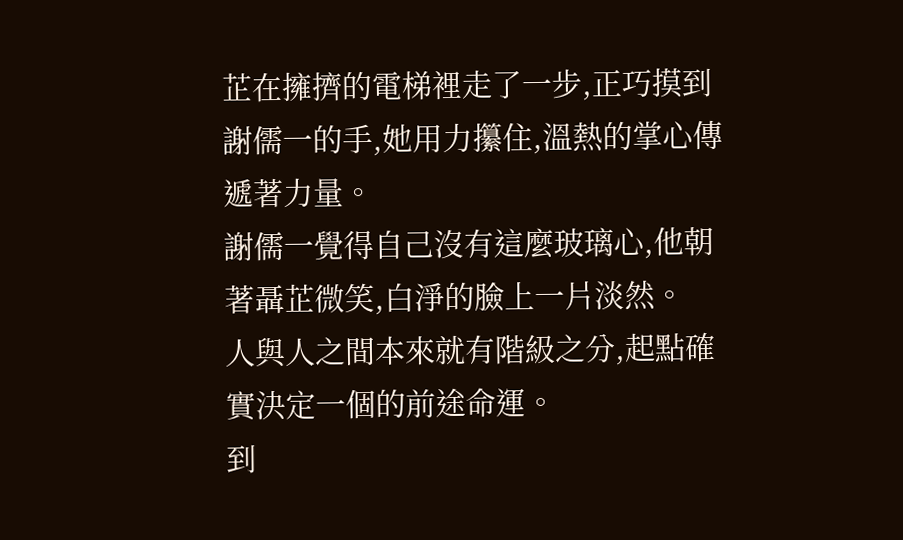芷在擁擠的電梯裡走了一步,正巧摸到謝儒一的手,她用力攥住,溫熱的掌心傳遞著力量。
謝儒一覺得自己沒有這麼玻璃心,他朝著聶芷微笑,白淨的臉上一片淡然。
人與人之間本來就有階級之分,起點確實決定一個的前途命運。
到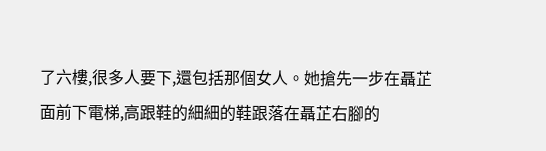了六樓,很多人要下,還包括那個女人。她搶先一步在聶芷面前下電梯,高跟鞋的細細的鞋跟落在聶芷右腳的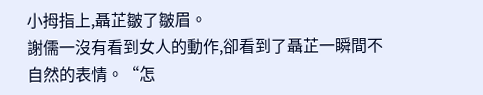小拇指上,聶芷皺了皺眉。
謝儒一沒有看到女人的動作,卻看到了聶芷一瞬間不自然的表情。“怎